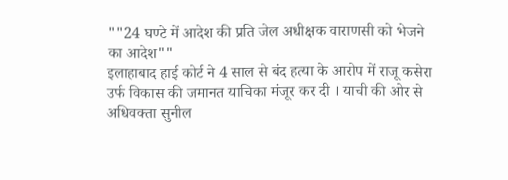""24 घण्टे में आदेश की प्रति जेल अधीक्षक वाराणसी को भेजने का आदेश""
इलाहाबाद हाई कोर्ट ने 4 साल से बंद हत्या के आरोप में राजू कसेरा उर्फ विकास की जमानत याचिका मंजूर कर दी । याची की ओर से अधिवक्ता सुनील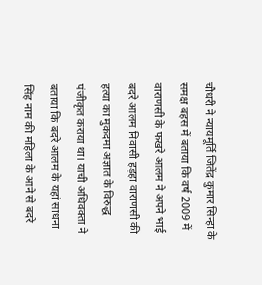चौधरी ने न्यायमूर्ति जितेंद्र कुमार सिन्हा के समक्ष बहस में बताया कि वर्ष 2009 में वाराणसी के फखरे आलम ने अपने भाई बदरे आलम निवासी हड़हा वाराणसी की हत्या का मुकदमा अज्ञात के विरुद्ध पंजीकृत कराया था। याची अधिवक्ता ने बताया कि बदरे आलम के यहां साधना सिंह नाम की महिला के आने से बदरे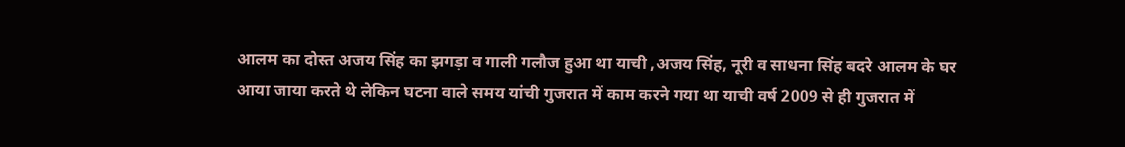आलम का दोस्त अजय सिंह का झगड़ा व गाली गलौज हुआ था याची ,अजय सिंह, नूरी व साधना सिंह बदरे आलम के घर आया जाया करते थे लेकिन घटना वाले समय यांची गुजरात में काम करने गया था याची वर्ष 2009 से ही गुजरात में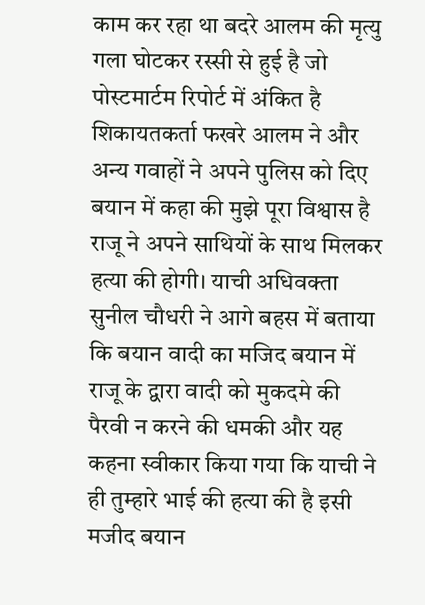काम कर रहा था बदरे आलम की मृत्यु गला घोटकर रस्सी से हुई है जो पोस्टमार्टम रिपोर्ट में अंकित है शिकायतकर्ता फखरे आलम ने और अन्य गवाहों ने अपने पुलिस को दिए बयान में कहा की मुझे पूरा विश्वास है राजू ने अपने साथियों के साथ मिलकर हत्या की होगी। याची अधिवक्ता सुनील चौधरी ने आगे बहस में बताया कि बयान वादी का मजिद बयान में राजू के द्वारा वादी को मुकदमे की पैरवी न करने की धमकी और यह कहना स्वीकार किया गया कि याची ने ही तुम्हारे भाई की हत्या की है इसी मजीद बयान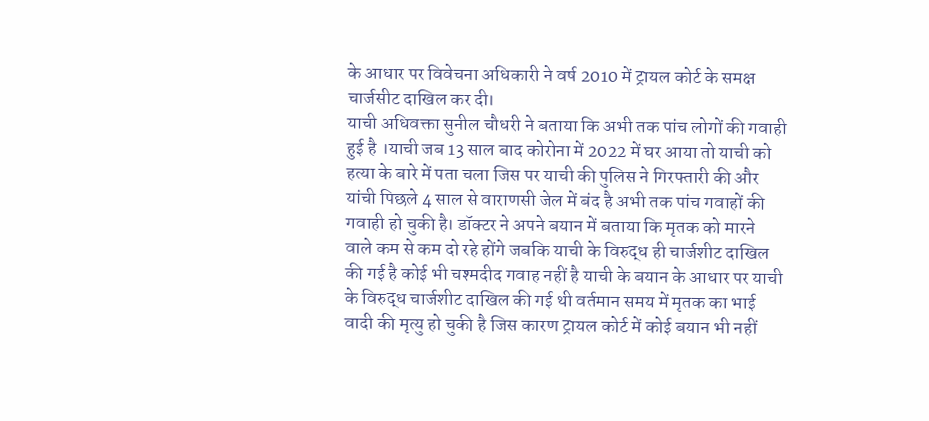के आधार पर विवेचना अधिकारी ने वर्ष 2010 में ट्रायल कोर्ट के समक्ष चार्जसीट दाखिल कर दी।
याची अधिवक्ता सुनील चौधरी ने बताया कि अभी तक पांच लोगों की गवाही हुई है ।याची जब 13 साल बाद कोरोना में 2022 में घर आया तो याची को हत्या के बारे में पता चला जिस पर याची की पुलिस ने गिरफ्तारी की और यांची पिछले 4 साल से वाराणसी जेल में बंद है अभी तक पांच गवाहों की गवाही हो चुकी है। डॉक्टर ने अपने बयान में बताया कि मृतक को मारने वाले कम से कम दो रहे होंगे जबकि याची के विरुद्ध ही चार्जशीट दाखिल की गई है कोई भी चश्मदीद गवाह नहीं है याची के बयान के आधार पर याची के विरुद्ध चार्जशीट दाखिल की गई थी वर्तमान समय में मृतक का भाई वादी की मृत्यु हो चुकी है जिस कारण ट्रायल कोर्ट में कोई बयान भी नहीं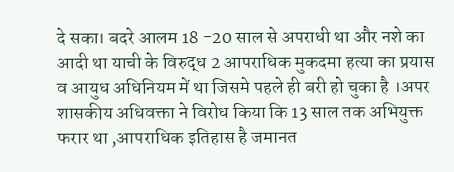दे सका। बदरे आलम 18 -20 साल से अपराधी था और नशे का आदी था याची के विरुद्ध 2 आपराधिक मुकदमा हत्या का प्रयास व आयुध अधिनियम में था जिसमे पहले ही बरी हो चुका है ।अपर शासकीय अधिवक्ता ने विरोध किया कि 13 साल तक अभियुक्त फरार था ,आपराधिक इतिहास है जमानत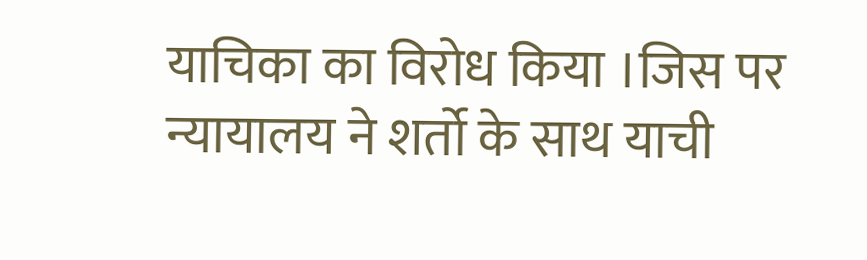याचिका का विरोध किया ।जिस पर न्यायालय ने शर्तो के साथ याची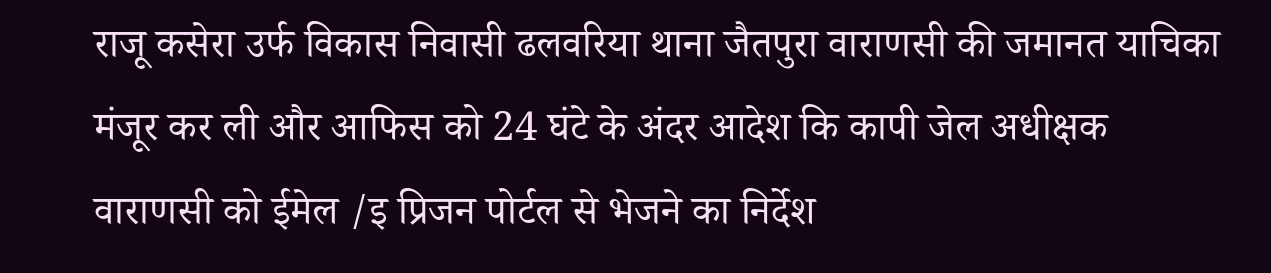राजू कसेरा उर्फ विकास निवासी ढलवरिया थाना जैतपुरा वाराणसी की जमानत याचिका मंजूर कर ली और आफिस को 24 घंटे के अंदर आदेश कि कापी जेल अधीक्षक वाराणसी को ईमेल /इ प्रिजन पोर्टल से भेजने का निर्देश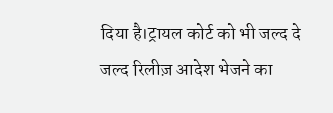दिया है।ट्रायल कोर्ट को भी जल्द दे जल्द रिलीज़ आदेश भेजने का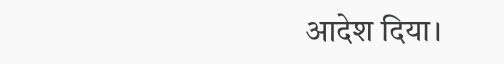आदेश दिया।